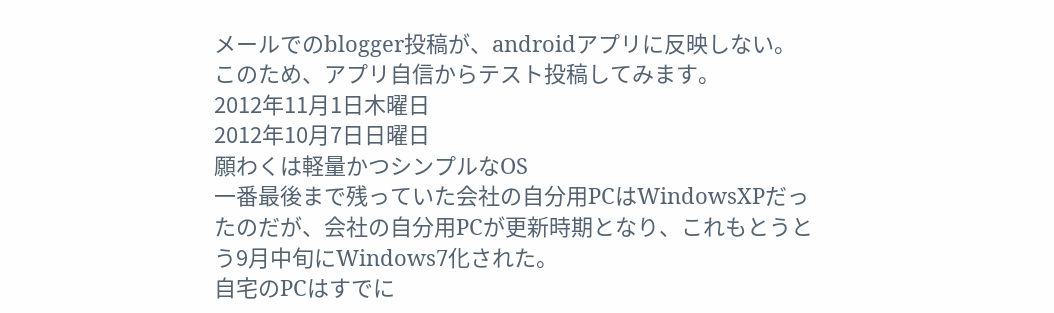メールでのblogger投稿が、androidアプリに反映しない。
このため、アプリ自信からテスト投稿してみます。
2012年11月1日木曜日
2012年10月7日日曜日
願わくは軽量かつシンプルなOS
一番最後まで残っていた会社の自分用PCはWindowsXPだったのだが、会社の自分用PCが更新時期となり、これもとうとう9月中旬にWindows7化された。
自宅のPCはすでに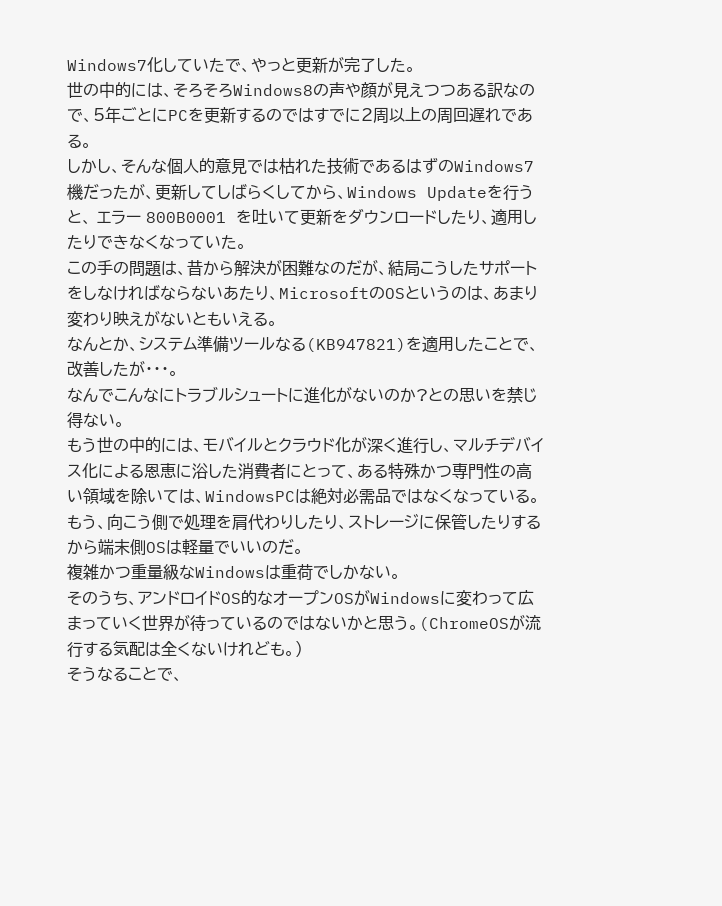Windows7化していたで、やっと更新が完了した。
世の中的には、そろそろWindows8の声や顔が見えつつある訳なので、5年ごとにPCを更新するのではすでに2周以上の周回遅れである。
しかし、そんな個人的意見では枯れた技術であるはずのWindows7機だったが、更新してしばらくしてから、Windows Updateを行うと、 エラー 800B0001 を吐いて更新をダウンロードしたり、適用したりできなくなっていた。
この手の問題は、昔から解決が困難なのだが、結局こうしたサポートをしなければならないあたり、MicrosoftのOSというのは、あまり変わり映えがないともいえる。
なんとか、システム準備ツールなる(KB947821)を適用したことで、改善したが・・・。
なんでこんなにトラブルシュートに進化がないのか?との思いを禁じ得ない。
もう世の中的には、モバイルとクラウド化が深く進行し、マルチデバイス化による恩恵に浴した消費者にとって、ある特殊かつ専門性の高い領域を除いては、WindowsPCは絶対必需品ではなくなっている。
もう、向こう側で処理を肩代わりしたり、ストレージに保管したりするから端末側OSは軽量でいいのだ。
複雑かつ重量級なWindowsは重荷でしかない。
そのうち、アンドロイドOS的なオープンOSがWindowsに変わって広まっていく世界が待っているのではないかと思う。(ChromeOSが流行する気配は全くないけれども。)
そうなることで、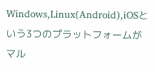Windows,Linux(Android),iOSという3つのプラットフォームがマル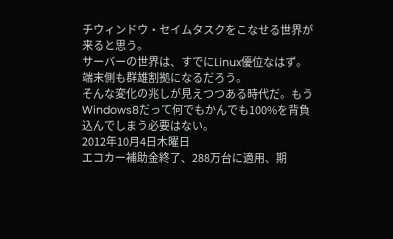チウィンドウ・セイムタスクをこなせる世界が来ると思う。
サーバーの世界は、すでにLinux優位なはず。端末側も群雄割拠になるだろう。
そんな変化の兆しが見えつつある時代だ。もうWindows8だって何でもかんでも100%を背負込んでしまう必要はない。
2012年10月4日木曜日
エコカー補助金終了、288万台に適用、期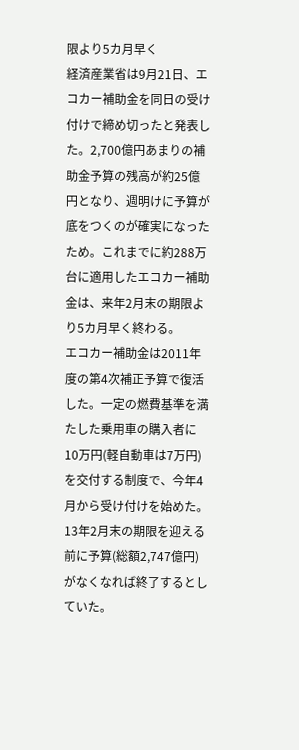限より5カ月早く
経済産業省は9月21日、エコカー補助金を同日の受け付けで締め切ったと発表した。2,700億円あまりの補助金予算の残高が約25億円となり、週明けに予算が底をつくのが確実になったため。これまでに約288万台に適用したエコカー補助金は、来年2月末の期限より5カ月早く終わる。
エコカー補助金は2011年度の第4次補正予算で復活した。一定の燃費基準を満たした乗用車の購入者に10万円(軽自動車は7万円)を交付する制度で、今年4月から受け付けを始めた。13年2月末の期限を迎える前に予算(総額2,747億円)がなくなれば終了するとしていた。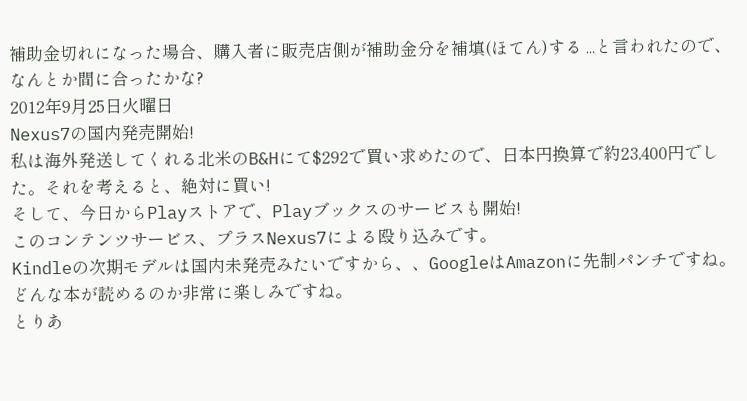補助金切れになった場合、購入者に販売店側が補助金分を補填(ほてん)する ...と言われたので、なんとか間に合ったかな?
2012年9月25日火曜日
Nexus7の国内発売開始!
私は海外発送してくれる北米のB&Hにて$292で買い求めたので、日本円換算で約23,400円でした。それを考えると、絶対に買い!
そして、今日からPlayストアで、Playブックスのサービスも開始!
このコンテンツサービス、プラスNexus7による殴り込みです。
Kindleの次期モデルは国内未発売みたいですから、、GoogleはAmazonに先制パンチですね。
どんな本が読めるのか非常に楽しみですね。
とりあ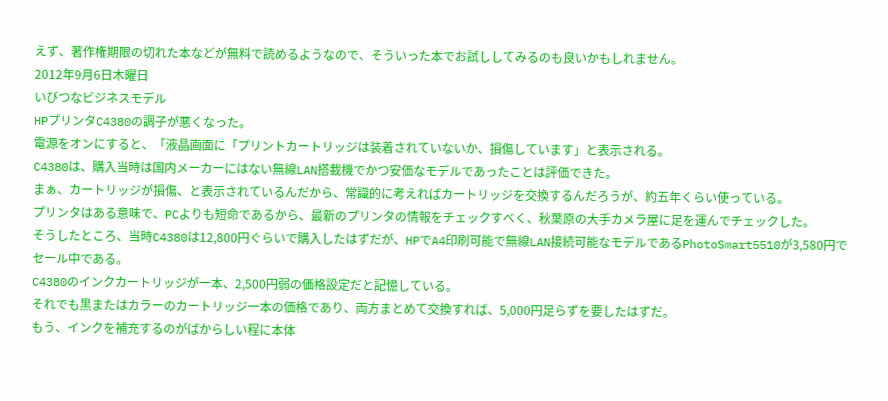えず、著作権期限の切れた本などが無料で読めるようなので、そういった本でお試ししてみるのも良いかもしれません。
2012年9月6日木曜日
いびつなビジネスモデル
HPプリンタC4380の調子が悪くなった。
電源をオンにすると、「液晶画面に「プリントカートリッジは装着されていないか、損傷しています」と表示される。
C4380は、購入当時は国内メーカーにはない無線LAN搭載機でかつ安価なモデルであったことは評価できた。
まぁ、カートリッジが損傷、と表示されているんだから、常識的に考えればカートリッジを交換するんだろうが、約五年くらい使っている。
プリンタはある意味で、PCよりも短命であるから、最新のプリンタの情報をチェックすべく、秋葉原の大手カメラ屋に足を運んでチェックした。
そうしたところ、当時C4380は12,800円ぐらいで購入したはずだが、HPでA4印刷可能で無線LAN接続可能なモデルであるPhotoSmart5510が3,580円でセール中である。
C4380のインクカートリッジが一本、2,500円弱の価格設定だと記憶している。
それでも黒またはカラーのカートリッジ一本の価格であり、両方まとめて交換すれば、5,000円足らずを要したはずだ。
もう、インクを補充するのがばからしい程に本体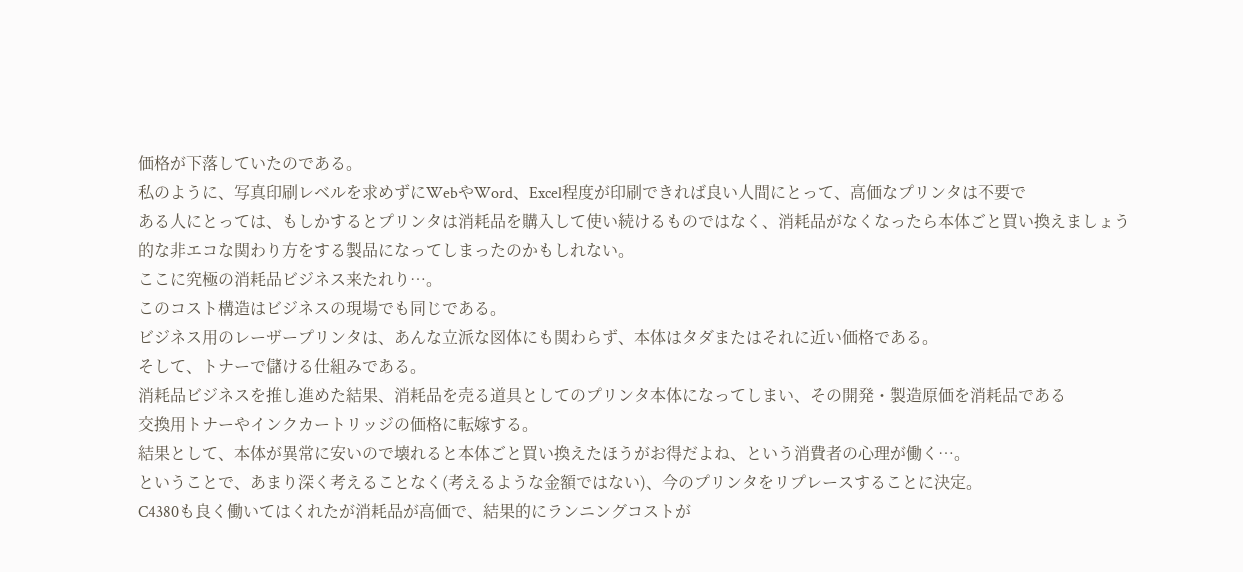価格が下落していたのである。
私のように、写真印刷レベルを求めずにWebやWord、Excel程度が印刷できれば良い人間にとって、高価なプリンタは不要で
ある人にとっては、もしかするとプリンタは消耗品を購入して使い続けるものではなく、消耗品がなくなったら本体ごと買い換えましょう
的な非エコな関わり方をする製品になってしまったのかもしれない。
ここに究極の消耗品ビジネス来たれり…。
このコスト構造はビジネスの現場でも同じである。
ビジネス用のレーザープリンタは、あんな立派な図体にも関わらず、本体はタダまたはそれに近い価格である。
そして、トナーで儲ける仕組みである。
消耗品ビジネスを推し進めた結果、消耗品を売る道具としてのプリンタ本体になってしまい、その開発・製造原価を消耗品である
交換用トナーやインクカートリッジの価格に転嫁する。
結果として、本体が異常に安いので壊れると本体ごと買い換えたほうがお得だよね、という消費者の心理が働く…。
ということで、あまり深く考えることなく(考えるような金額ではない)、今のプリンタをリプレースすることに決定。
C4380も良く働いてはくれたが消耗品が高価で、結果的にランニングコストが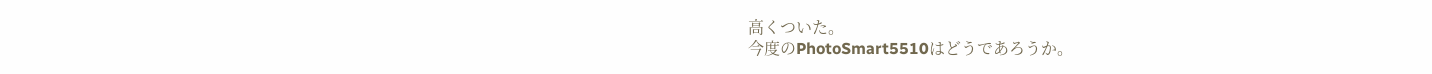高くついた。
今度のPhotoSmart5510はどうであろうか。